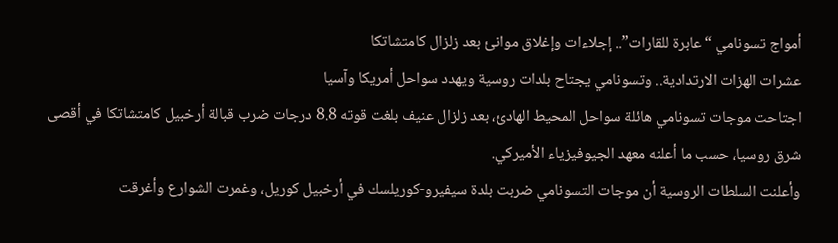أمواج تسونامي “عابرة للقارات”.. إجلاءات وإغلاق موانئ بعد زلزال كامتشاتكا
عشرات الهزات الارتدادية.. وتسونامي يجتاح بلدات روسية ويهدد سواحل أمريكا وآسيا
اجتاحت موجات تسونامي هائلة سواحل المحيط الهادئ، بعد زلزال عنيف بلغت قوته 8.8 درجات ضرب قبالة أرخبيل كامتشاتكا في أقصى شرق روسيا، حسب ما أعلنه معهد الجيوفيزياء الأميركي.
وأعلنت السلطات الروسية أن موجات التسونامي ضربت بلدة سيفيرو-كوريلسك في أرخبيل كوريل، وغمرت الشوارع وأغرقت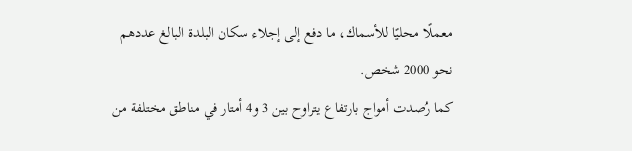معملًا محليًا للأسماك، ما دفع إلى إجلاء سكان البلدة البالغ عددهم نحو 2000 شخص.
كما رُصدت أمواج بارتفاع يتراوح بين 3 و4 أمتار في مناطق مختلفة من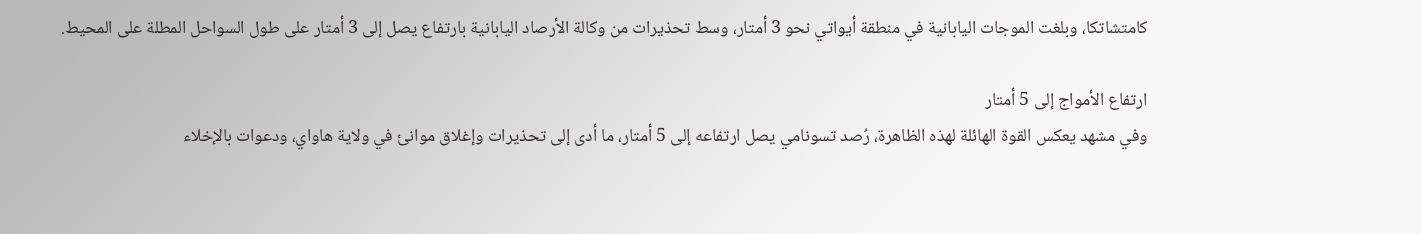كامتشاتكا، وبلغت الموجات اليابانية في منطقة أيواتي نحو 3 أمتار، وسط تحذيرات من وكالة الأرصاد اليابانية بارتفاع يصل إلى 3 أمتار على طول السواحل المطلة على المحيط.

ارتفاع الأمواج إلى 5 أمتار
وفي مشهد يعكس القوة الهائلة لهذه الظاهرة، رُصد تسونامي يصل ارتفاعه إلى 5 أمتار، ما أدى إلى تحذيرات وإغلاق موانئ في ولاية هاواي، ودعوات بالإخلاء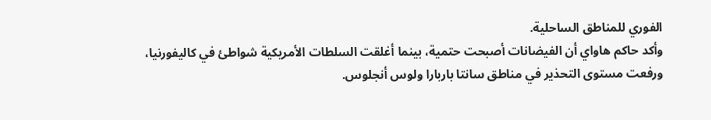الفوري للمناطق الساحلية.
وأكد حاكم هاواي أن الفيضانات أصبحت حتمية، بينما أغلقت السلطات الأمريكية شواطئ في كاليفورنيا، ورفعت مستوى التحذير في مناطق سانتا باربارا ولوس أنجلوس.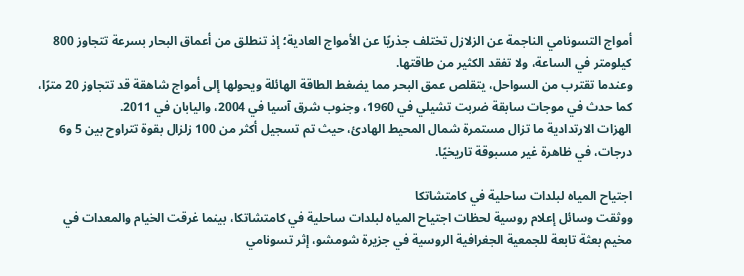أمواج التسونامي الناجمة عن الزلازل تختلف جذريًا عن الأمواج العادية؛ إذ تنطلق من أعماق البحار بسرعة تتجاوز 800 كيلومتر في الساعة، ولا تفقد الكثير من طاقتها.
وعندما تقترب من السواحل، يتقلص عمق البحر مما يضغط الطاقة الهائلة ويحولها إلى أمواج شاهقة قد تتجاوز 20 مترًا، كما حدث في موجات سابقة ضربت تشيلي في 1960، وجنوب شرق آسيا في 2004، واليابان في 2011.
الهزات الارتدادية ما تزال مستمرة شمال المحيط الهادئ، حيث تم تسجيل أكثر من 100 زلزال بقوة تتراوح بين 5 و6 درجات، في ظاهرة غير مسبوقة تاريخيًا.

اجتياح المياه لبلدات ساحلية في كامتشاتكا
ووثقت وسائل إعلام روسية لحظات اجتياح المياه لبلدات ساحلية في كامتشاتكا، بينما غرقت الخيام والمعدات في مخيم بعثة تابعة للجمعية الجغرافية الروسية في جزيرة شومشو، إثر تسونامي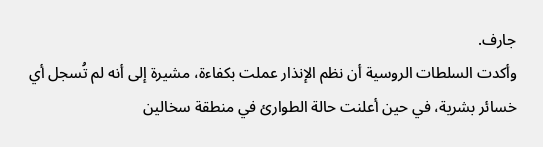جارف.
وأكدت السلطات الروسية أن نظم الإنذار عملت بكفاءة، مشيرة إلى أنه لم تُسجل أي خسائر بشرية، في حين أعلنت حالة الطوارئ في منطقة سخالين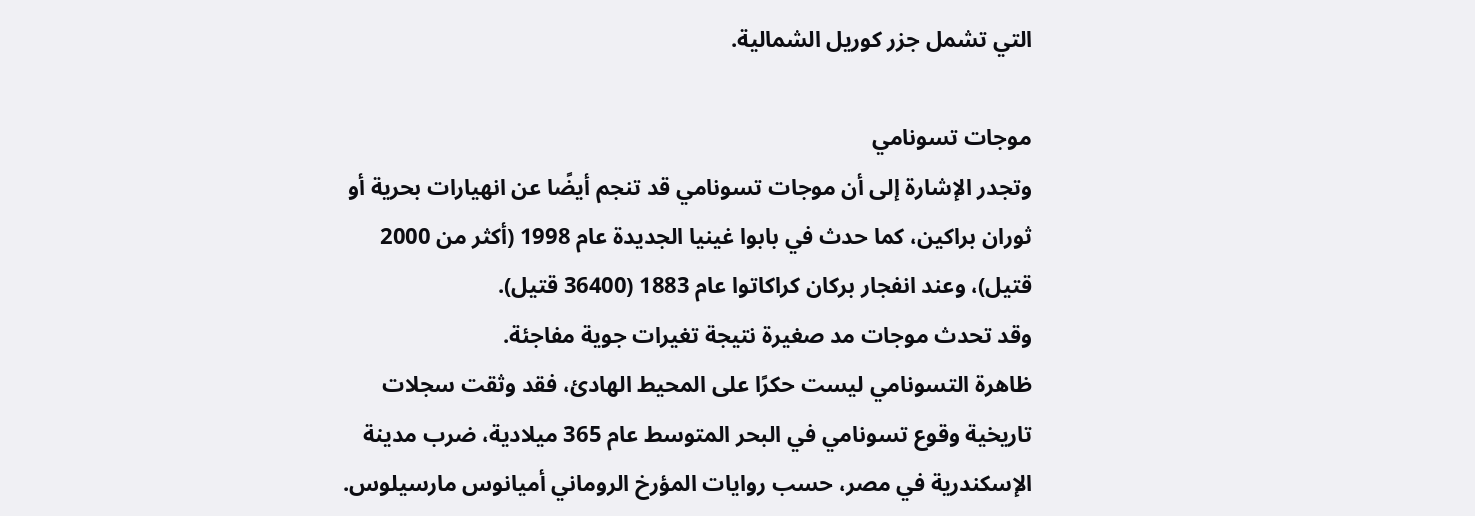التي تشمل جزر كوريل الشمالية.

موجات تسونامي
وتجدر الإشارة إلى أن موجات تسونامي قد تنجم أيضًا عن انهيارات بحرية أو ثوران براكين، كما حدث في بابوا غينيا الجديدة عام 1998 (أكثر من 2000 قتيل)، وعند انفجار بركان كراكاتوا عام 1883 (36400 قتيل).
وقد تحدث موجات مد صغيرة نتيجة تغيرات جوية مفاجئة.
ظاهرة التسونامي ليست حكرًا على المحيط الهادئ، فقد وثقت سجلات تاريخية وقوع تسونامي في البحر المتوسط عام 365 ميلادية، ضرب مدينة الإسكندرية في مصر، حسب روايات المؤرخ الروماني أميانوس مارسيلوس.